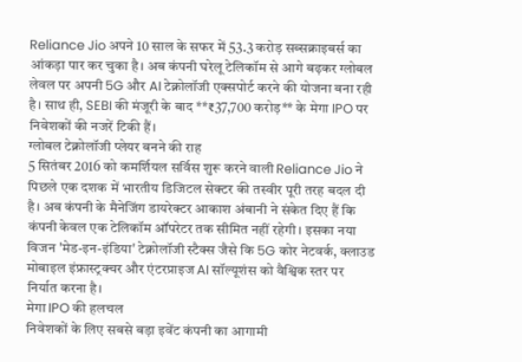Reliance Jio अपने 10 साल के सफर में 53.3 करोड़ सब्सक्राइबर्स का आंकड़ा पार कर चुका है। अब कंपनी घरेलू टेलिकॉम से आगे बढ़कर ग्लोबल लेवल पर अपनी 5G और AI टेक्नोलॉजी एक्सपोर्ट करने की योजना बना रही है। साथ ही, SEBI की मंजूरी के बाद **₹37,700 करोड़** के मेगा IPO पर निवेशकों की नजरें टिकी हैं।
ग्लोबल टेक्नोलॉजी प्लेयर बनने की राह
5 सितंबर 2016 को कमर्शियल सर्विस शुरू करने वाली Reliance Jio ने पिछले एक दशक में भारतीय डिजिटल सेक्टर की तस्वीर पूरी तरह बदल दी है। अब कंपनी के मैनेजिंग डायरेक्टर आकाश अंबानी ने संकेत दिए हैं कि कंपनी केवल एक टेलिकॉम ऑपरेटर तक सीमित नहीं रहेगी। इसका नया विजन 'मेड-इन-इंडिया' टेक्नोलॉजी स्टैक्स जैसे कि 5G कोर नेटवर्क, क्लाउड मोबाइल इंफ्रास्ट्रक्चर और एंटरप्राइज AI सॉल्यूशंस को वैश्विक स्तर पर निर्यात करना है।
मेगा IPO की हलचल
निवेशकों के लिए सबसे बड़ा इवेंट कंपनी का आगामी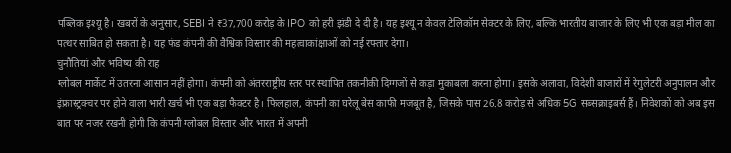पब्लिक इश्यू है। खबरों के अनुसार, SEBI ने ₹37,700 करोड़ के IPO को हरी झंडी दे दी है। यह इश्यू न केवल टेलिकॉम सेक्टर के लिए, बल्कि भारतीय बाजार के लिए भी एक बड़ा मील का पत्थर साबित हो सकता है। यह फंड कंपनी की वैश्विक विस्तार की महत्वाकांक्षाओं को नई रफ्तार देगा।
चुनौतियां और भविष्य की राह
ग्लोबल मार्केट में उतरना आसान नहीं होगा। कंपनी को अंतरराष्ट्रीय स्तर पर स्थापित तकनीकी दिग्गजों से कड़ा मुकाबला करना होगा। इसके अलावा, विदेशी बाजारों में रेगुलेटरी अनुपालन और इंफ्रास्ट्रक्चर पर होने वाला भारी खर्च भी एक बड़ा फैक्टर है। फिलहाल, कंपनी का घरेलू बेस काफी मजबूत है, जिसके पास 26.8 करोड़ से अधिक 5G सब्सक्राइबर्स हैं। निवेशकों को अब इस बात पर नजर रखनी होगी कि कंपनी ग्लोबल विस्तार और भारत में अपनी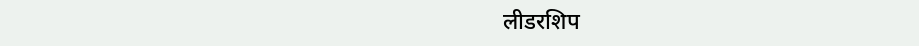लीडरशिप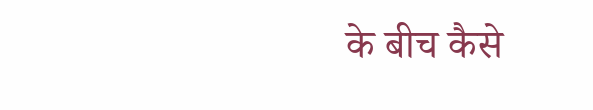के बीच कैसे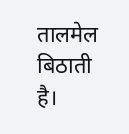तालमेल बिठाती है।